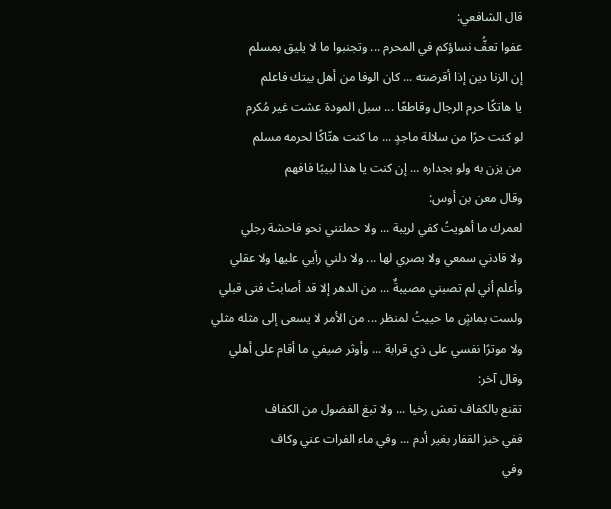قال الشافعي:
عفوا تعفُّ نساؤكم في المحرم ... وتجنبوا ما لا يليق بمسلم
إن الزنا دين إذا أقرضته ... كان الوفا من أهل بيتك فاعلم
يا هاتكًا حرم الرجال وقاطعًا ... سبل المودة عشت غير مُكرم
لو كنت حرًا من سلالة ماجدٍ ... ما كنت هتّاكًا لحرمه مسلم
من يزن به ولو بجداره ... إن كنت يا هذا لبيبًا فافهم
وقال معن بن أوس:
لعمرك ما أهويتُ كفي لريبة ... ولا حملتني نحو فاحشة رجلي
ولا قادني سمعي ولا بصري لها ... ولا دلني رأيي عليها ولا عقلي
وأعلم أني لم تصبني مصيبةٌ ... من الدهر إلا قد أصابتْ فتى قبلي
ولست بماشٍ ما حييتُ لمنظر ... من الأمر لا يسعى إلى مثله مثلي
ولا موترًا نفسي على ذي قرابة ... وأوثر ضيفي ما أقام على أهلي
وقال آخر:
تقنع بالكفاف تعش رخيا ... ولا تبغ الفضول من الكفاف
ففي خبز القفار بغير أدم ... وفي ماء الفرات عني وكاف
وفي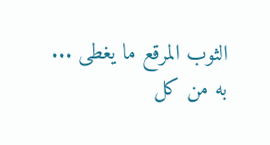الثوب المرقع ما يغطى ... به من كل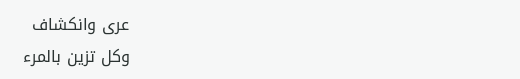عرى وانكشاف
وكل تزين بالمرء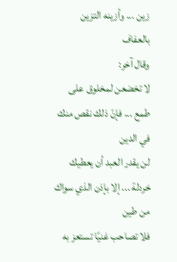زين ... وأزينه التزين بالعفاف
وقال آخر:
لا تخضعن لمخلوق على طمع ... فإنّ ذلك نقص منك في الدين
لن يقدر العبد أن يعطيك خردلة ... إلا بإذن الذي سواك من طين
فلا تصاحب غنيًا تستعز به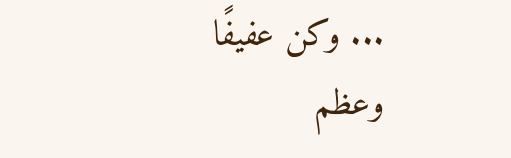... وكن عفيفًا وعظم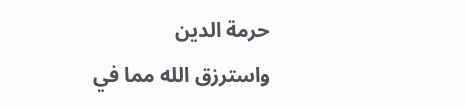حرمة الدين
واسترزق الله مما في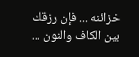خزائنه ... فإن رزقك بين الكاف والنون ...